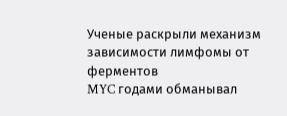Ученые раскрыли механизм зависимости лимфомы от ферментов
MYC годами обманывал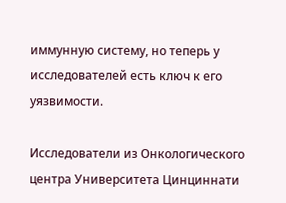иммунную систему, но теперь у исследователей есть ключ к его уязвимости.

Исследователи из Онкологического центра Университета Цинциннати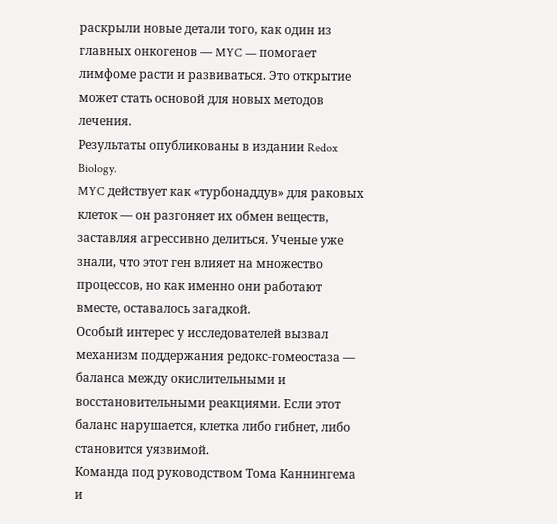раскрыли новые детали того, как один из главных онкогенов — MYC — помогает лимфоме расти и развиваться. Это открытие может стать основой для новых методов лечения.
Результаты опубликованы в издании Redox Biology.
MYC действует как «турбонаддув» для раковых клеток — он разгоняет их обмен веществ, заставляя агрессивно делиться. Ученые уже знали, что этот ген влияет на множество процессов, но как именно они работают вместе, оставалось загадкой.
Особый интерес у исследователей вызвал механизм поддержания редокс-гомеостаза — баланса между окислительными и восстановительными реакциями. Если этот баланс нарушается, клетка либо гибнет, либо становится уязвимой.
Команда под руководством Тома Каннингема и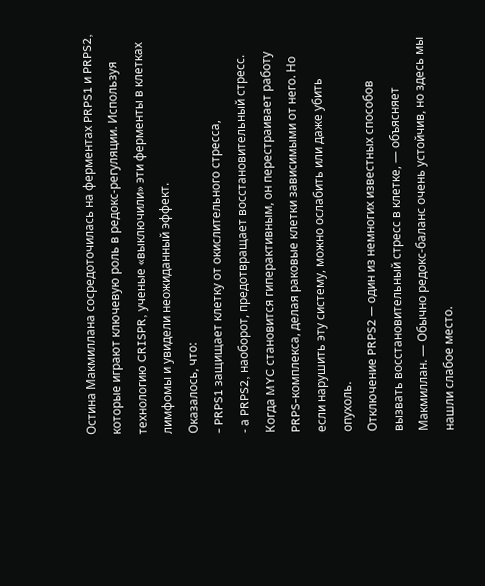Остина Макмиллана сосредоточилась на ферментах PRPS1 и PRPS2, которые играют ключевую роль в редокс-регуляции. Используя технологию CRISPR, ученые «выключили» эти ферменты в клетках лимфомы и увидели неожиданный эффект.
Оказалось, что:
- PRPS1 защищает клетку от окислительного стресса,
- а PRPS2, наоборот, предотвращает восстановительный стресс.
Когда MYC становится гиперактивным, он перестраивает работу PRPS-комплекса, делая раковые клетки зависимыми от него. Но если нарушить эту систему, можно ослабить или даже убить опухоль.
Отключение PRPS2 — один из немногих известных способов вызвать восстановительный стресс в клетке, — объясняет Макмиллан. — Обычно редокс-баланс очень устойчив, но здесь мы нашли слабое место.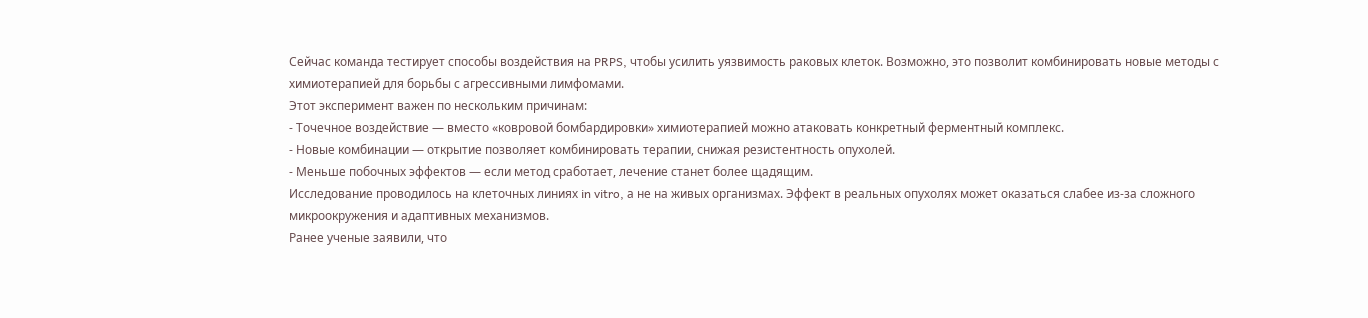Сейчас команда тестирует способы воздействия на PRPS, чтобы усилить уязвимость раковых клеток. Возможно, это позволит комбинировать новые методы с химиотерапией для борьбы с агрессивными лимфомами.
Этот эксперимент важен по нескольким причинам:
- Точечное воздействие — вместо «ковровой бомбардировки» химиотерапией можно атаковать конкретный ферментный комплекс.
- Новые комбинации — открытие позволяет комбинировать терапии, снижая резистентность опухолей.
- Меньше побочных эффектов — если метод сработает, лечение станет более щадящим.
Исследование проводилось на клеточных линиях in vitro, а не на живых организмах. Эффект в реальных опухолях может оказаться слабее из-за сложного микроокружения и адаптивных механизмов.
Ранее ученые заявили, что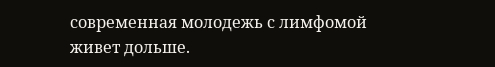современная молодежь с лимфомой живет дольше.